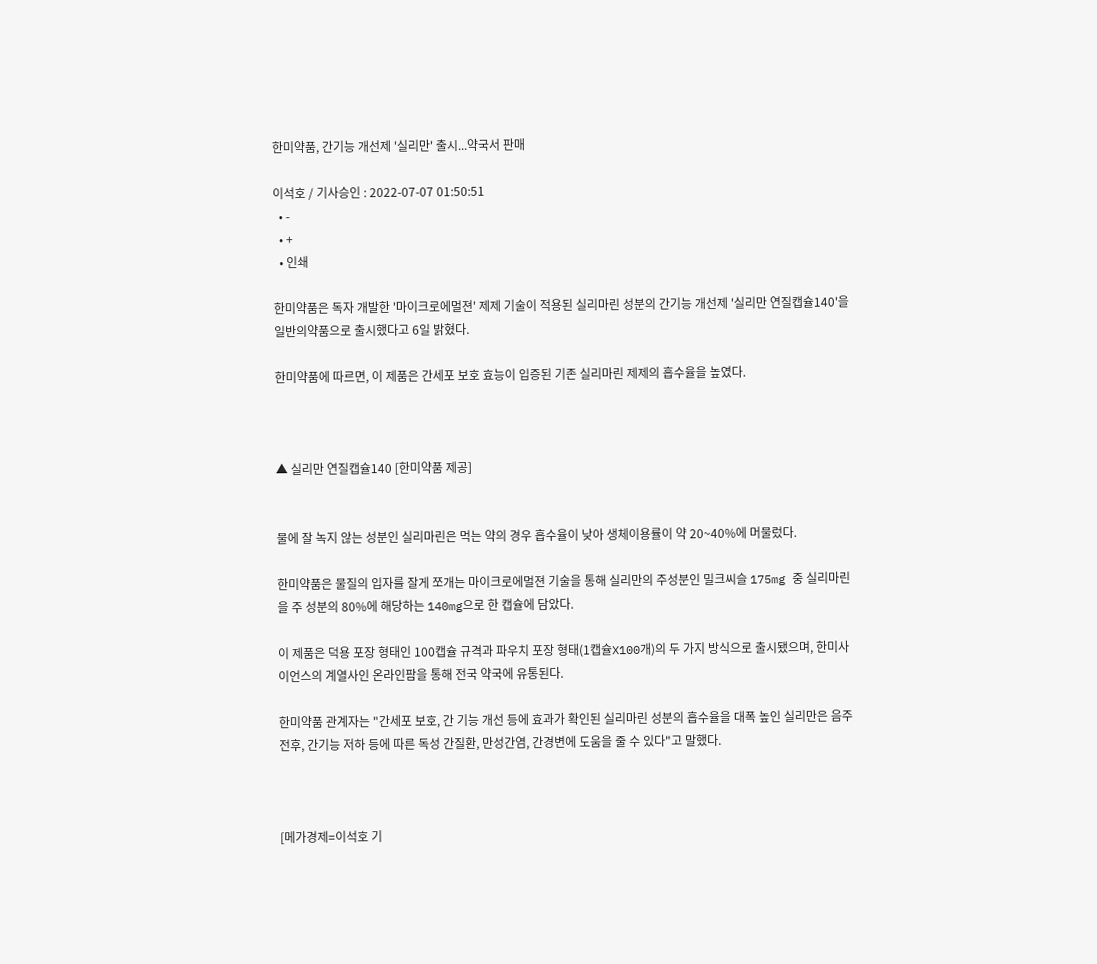한미약품, 간기능 개선제 '실리만' 출시...약국서 판매

이석호 / 기사승인 : 2022-07-07 01:50:51
  • -
  • +
  • 인쇄

한미약품은 독자 개발한 '마이크로에멀젼' 제제 기술이 적용된 실리마린 성분의 간기능 개선제 '실리만 연질캡슐140'을 일반의약품으로 출시했다고 6일 밝혔다.

한미약품에 따르면, 이 제품은 간세포 보호 효능이 입증된 기존 실리마린 제제의 흡수율을 높였다.



▲ 실리만 연질캡슐140 [한미약품 제공]


물에 잘 녹지 않는 성분인 실리마린은 먹는 약의 경우 흡수율이 낮아 생체이용률이 약 20~40%에 머물렀다.

한미약품은 물질의 입자를 잘게 쪼개는 마이크로에멀젼 기술을 통해 실리만의 주성분인 밀크씨슬 175mg 중 실리마린을 주 성분의 80%에 해당하는 140mg으로 한 캡슐에 담았다.

이 제품은 덕용 포장 형태인 100캡슐 규격과 파우치 포장 형태(1캡슐X100개)의 두 가지 방식으로 출시됐으며, 한미사이언스의 계열사인 온라인팜을 통해 전국 약국에 유통된다.

한미약품 관계자는 "간세포 보호, 간 기능 개선 등에 효과가 확인된 실리마린 성분의 흡수율을 대폭 높인 실리만은 음주 전후, 간기능 저하 등에 따른 독성 간질환, 만성간염, 간경변에 도움을 줄 수 있다"고 말했다.



[메가경제=이석호 기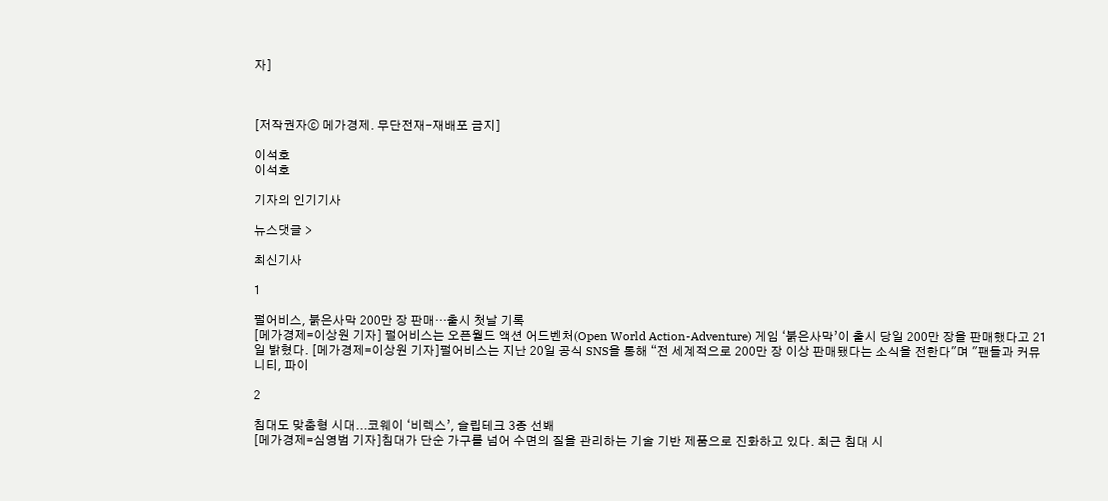자]



[저작권자ⓒ 메가경제. 무단전재-재배포 금지]

이석호
이석호

기자의 인기기사

뉴스댓글 >

최신기사

1

펄어비스, 붉은사막 200만 장 판매…출시 첫날 기록
[메가경제=이상원 기자] 펄어비스는 오픈월드 액션 어드벤처(Open World Action-Adventure) 게임 ‘붉은사막’이 출시 당일 200만 장을 판매했다고 21일 밝혔다. [메가경제=이상원 기자]펄어비스는 지난 20일 공식 SNS을 통해 “전 세계적으로 200만 장 이상 판매됐다는 소식을 전한다"며 "팬들과 커뮤니티, 파이

2

침대도 맞춤형 시대...코웨이 ‘비렉스’, 슬립테크 3종 선봬
[메가경제=심영범 기자]침대가 단순 가구를 넘어 수면의 질을 관리하는 기술 기반 제품으로 진화하고 있다. 최근 침대 시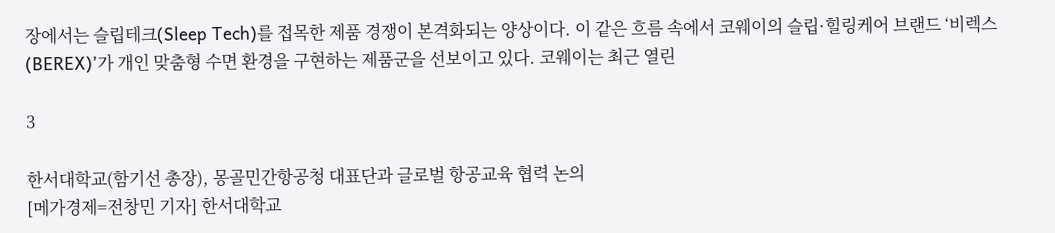장에서는 슬립테크(Sleep Tech)를 접목한 제품 경쟁이 본격화되는 양상이다. 이 같은 흐름 속에서 코웨이의 슬립·힐링케어 브랜드 ‘비렉스(BEREX)’가 개인 맞춤형 수면 환경을 구현하는 제품군을 선보이고 있다. 코웨이는 최근 열린

3

한서대학교(함기선 총장), 몽골민간항공청 대표단과 글로벌 항공교육 협력 논의
[메가경제=전창민 기자] 한서대학교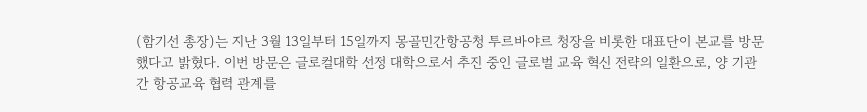(함기선 총장)는 지난 3월 13일부터 15일까지 몽골민간항공청 투르바야르 청장을 비롯한 대표단이 본교를 방문했다고 밝혔다. 이번 방문은 글로컬대학 선정 대학으로서 추진 중인 글로벌 교육 혁신 전략의 일환으로, 양 기관 간 항공교육 협력 관계를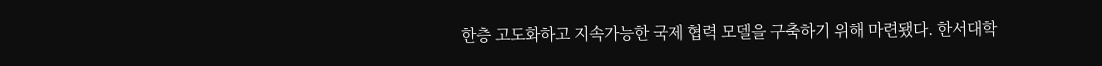한층 고도화하고 지속가능한 국제 협력 모델을 구축하기 위해 마련됐다. 한서대학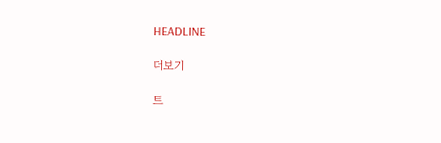HEADLINE

더보기

트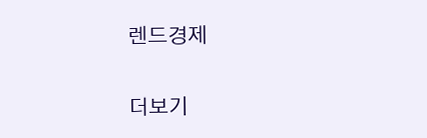렌드경제

더보기